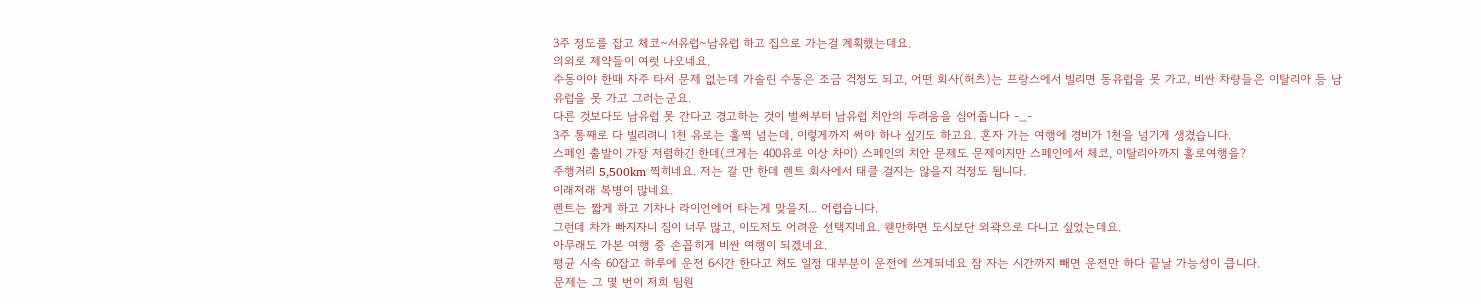3주 정도를 잡고 체코~서유럽~남유럽 하고 집으로 가는걸 계획했는데요.
의외로 제약들이 여럿 나오네요.
수동이야 한때 자주 타서 문제 없는데 가솔린 수동은 조금 걱정도 되고, 어떤 회사(허츠)는 프랑스에서 빌리면 동유럽을 못 가고, 비싼 차량들은 이탈리아 등 남유럽을 못 가고 그러는군요.
다른 것보다도 남유럽 못 간다고 경고하는 것이 벌써부터 남유럽 치안의 두려움을 심어줍니다 -_-
3주 통째로 다 빌리려니 1천 유로는 훌쩍 넘는데, 이렇게까지 써야 하나 싶기도 하고요. 혼자 가는 여행에 경비가 1천을 넘기게 생겼습니다.
스페인 출발이 가장 저렴하긴 한데(크게는 400유로 이상 차이) 스페인의 치안 문제도 문제이지만 스페인에서 체코, 이탈리아까지 홀로여행을?
주행거리 5,500km 찍히네요. 저는 갈 만 한데 렌트 회사에서 태클 걸지는 않을지 걱정도 됩니다.
이래저래 복병이 많네요.
렌트는 짧게 하고 기차나 라이언에어 타는게 맞을지... 어렵습니다.
그런데 차가 빠지자니 짐이 너무 많고, 이도저도 어려운 선택지네요. 웬만하면 도시보단 외곽으로 다니고 싶었는데요.
아무래도 가본 여행 중 손꼽히게 비싼 여행이 되겠네요.
평균 시속 60잡고 하루에 운전 6시간 한다고 쳐도 일정 대부분이 운전에 쓰게되네요 잠 자는 시간까지 빼면 운전만 하다 끝날 가능성이 큽니다.
문제는 그 몇 번이 저희 팀원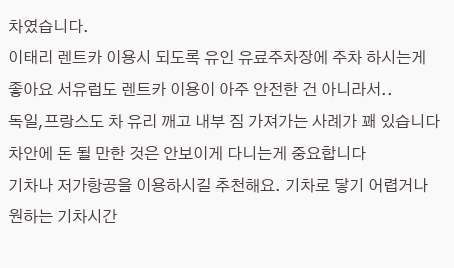차였습니다.
이태리 렌트카 이용시 되도록 유인 유료주차장에 주차 하시는게 좋아요 서유럽도 렌트카 이용이 아주 안전한 건 아니라서..
독일,프랑스도 차 유리 깨고 내부 짐 가져가는 사례가 꽤 있습니다 차안에 돈 될 만한 것은 안보이게 다니는게 중요합니다
기차나 저가항공을 이용하시길 추천해요. 기차로 닿기 어렵거나 원하는 기차시간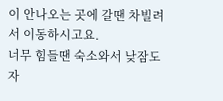이 안나오는 곳에 갈땐 차빌려서 이동하시고요.
너무 힘들땐 숙소와서 낮잠도 자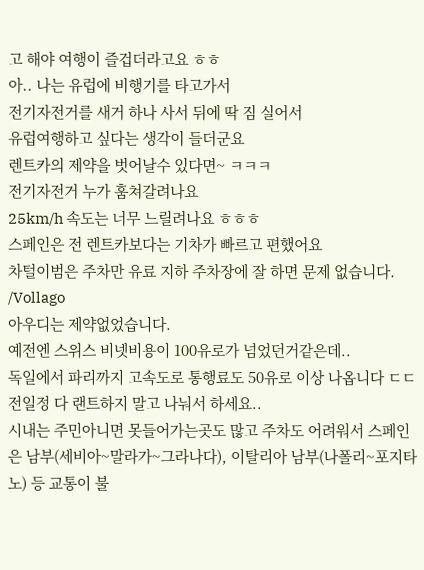고 해야 여행이 즐겁더라고요 ㅎㅎ
아.. 나는 유럽에 비행기를 타고가서
전기자전거를 새거 하나 사서 뒤에 딱 짐 실어서
유럽여행하고 싶다는 생각이 들더군요
렌트카의 제약을 벗어날수 있다면~ ㅋㅋㅋ
전기자전거 누가 훔쳐갈려나요
25km/h 속도는 너무 느릴려나요 ㅎㅎㅎ
스페인은 전 렌트카보다는 기차가 빠르고 편했어요
차털이범은 주차만 유료 지하 주차장에 잘 하면 문제 없습니다.
/Vollago
아우디는 제약없었습니다.
예전엔 스위스 비넷비용이 100유로가 넘었던거같은데..
독일에서 파리까지 고속도로 통행료도 50유로 이상 나옵니다 ㄷㄷ
전일정 다 랜트하지 말고 나눠서 하세요..
시내는 주민아니면 못들어가는곳도 많고 주차도 어려워서 스페인은 남부(세비아~말라가~그라나다), 이탈리아 남부(나폴리~포지타노) 등 교통이 불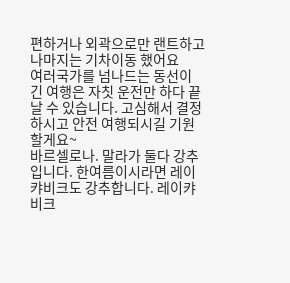편하거나 외곽으로만 랜트하고 나마지는 기차이동 했어요
여러국가를 넘나드는 동선이 긴 여행은 자칫 운전만 하다 끝날 수 있습니다. 고심해서 결정하시고 안전 여행되시길 기원할게요~
바르셀로나. 말라가 둘다 강추입니다. 한여름이시라면 레이캬비크도 강추합니다. 레이캬비크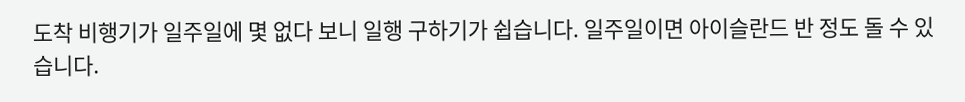도착 비행기가 일주일에 몇 없다 보니 일행 구하기가 쉽습니다. 일주일이면 아이슬란드 반 정도 돌 수 있습니다.